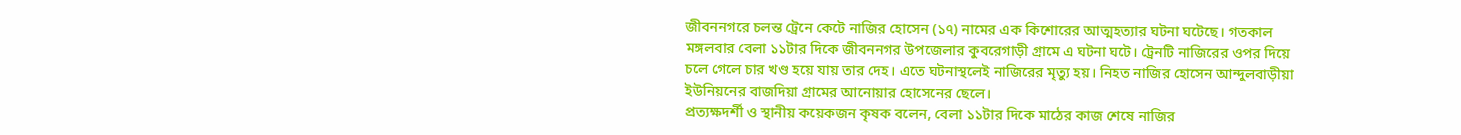জীবননগরে চলন্ত ট্রেনে কেটে নাজির হোসেন (১৭) নামের এক কিশোরের আত্মহত্যার ঘটনা ঘটেছে। গতকাল মঙ্গলবার বেলা ১১টার দিকে জীবননগর উপজেলার কুবরেগাড়ী গ্রামে এ ঘটনা ঘটে। ট্রেনটি নাজিরের ওপর দিয়ে চলে গেলে চার খণ্ড হয়ে যায় তার দেহ। এতে ঘটনাস্থলেই নাজিরের মৃত্যু হয়। নিহত নাজির হোসেন আন্দুলবাড়ীয়া ইউনিয়নের বাজদিয়া গ্রামের আনোয়ার হোসেনের ছেলে।
প্রত্যক্ষদর্শী ও স্থানীয় কয়েকজন কৃষক বলেন, বেলা ১১টার দিকে মাঠের কাজ শেষে নাজির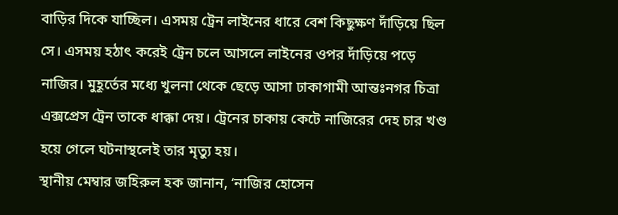বাড়ির দিকে যাচ্ছিল। এসময় ট্রেন লাইনের ধারে বেশ কিছুক্ষণ দাঁড়িয়ে ছিল সে। এসময় হঠাৎ করেই ট্রেন চলে আসলে লাইনের ওপর দাঁড়িয়ে পড়ে নাজির। মুহূর্তের মধ্যে খুলনা থেকে ছেড়ে আসা ঢাকাগামী আন্তঃনগর চিত্রা এক্সপ্রেস ট্রেন তাকে ধাক্কা দেয়। ট্রেনের চাকায় কেটে নাজিরের দেহ চার খণ্ড হয়ে গেলে ঘটনাস্থলেই তার মৃত্যু হয়।
স্থানীয় মেম্বার জহিরুল হক জানান, ‘নাজির হোসেন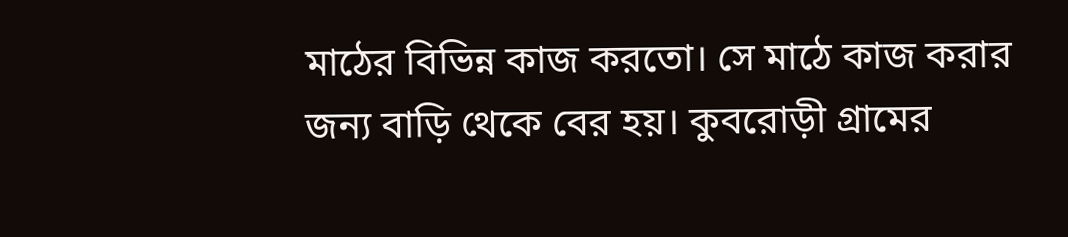মাঠের বিভিন্ন কাজ করতো। সে মাঠে কাজ করার জন্য বাড়ি থেকে বের হয়। কুবরোড়ী গ্রামের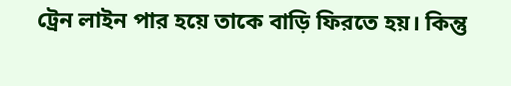ট্রেন লাইন পার হয়ে তাকে বাড়ি ফিরতে হয়। কিন্তু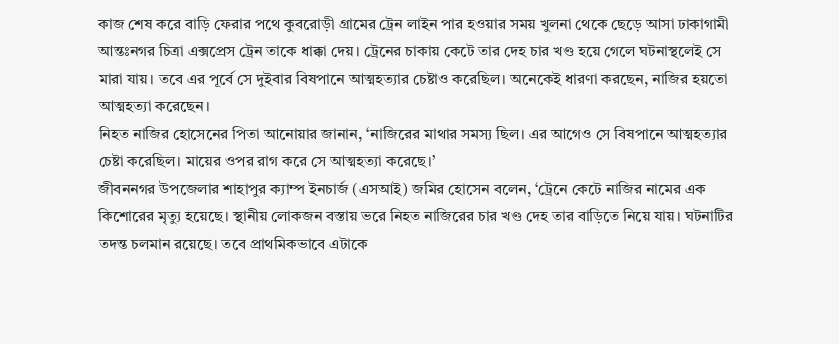কাজ শেষ করে বাড়ি ফেরার পথে কুবরোড়ী গ্রামের ট্রেন লাইন পার হওয়ার সময় খুলনা থেকে ছেড়ে আসা ঢাকাগামী আন্তঃনগর চিত্রা এক্সপ্রেস ট্রেন তাকে ধাক্কা দেয়। ট্রেনের চাকায় কেটে তার দেহ চার খণ্ড হয়ে গেলে ঘটনাস্থলেই সে মারা যায়। তবে এর পূর্বে সে দুইবার বিষপানে আত্মহত্যার চেষ্টাও করেছিল। অনেকেই ধারণা করছেন, নাজির হয়তো আত্মহত্যা করেছেন।
নিহত নাজির হোসেনের পিতা আনোয়ার জানান, ‘নাজিরের মাথার সমস্য ছিল। এর আগেও সে বিষপানে আত্মহত্যার চেষ্টা করেছিল। মায়ের ওপর রাগ করে সে আত্মহত্যা করেছে।’
জীবননগর উপজেলার শাহাপুর ক্যাম্প ইনচার্জ (এসআই) জমির হোসেন বলেন, ‘ট্রেনে কেটে নাজির নামের এক কিশোরের মৃত্যু হয়েছে। স্থানীয় লোকজন বস্তায় ভরে নিহত নাজিরের চার খণ্ড দেহ তার বাড়িতে নিয়ে যায়। ঘটনাটির তদন্ত চলমান রয়েছে। তবে প্রাথমিকভাবে এটাকে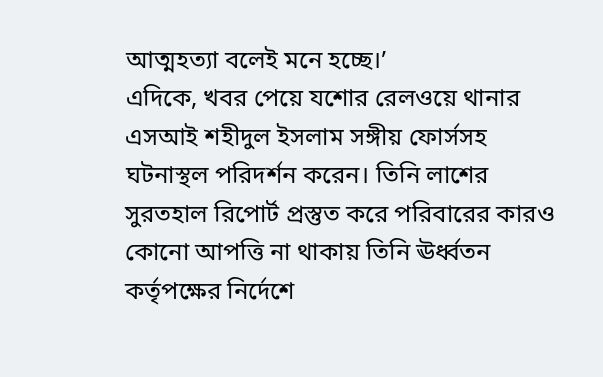আত্মহত্যা বলেই মনে হচ্ছে।’
এদিকে, খবর পেয়ে যশোর রেলওয়ে থানার এসআই শহীদুল ইসলাম সঙ্গীয় ফোর্সসহ ঘটনাস্থল পরিদর্শন করেন। তিনি লাশের সুরতহাল রিপোর্ট প্রস্তুত করে পরিবারের কারও কোনো আপত্তি না থাকায় তিনি ঊর্ধ্বতন কর্তৃপক্ষের নির্দেশে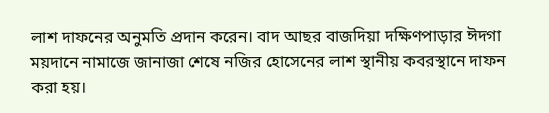লাশ দাফনের অনুমতি প্রদান করেন। বাদ আছর বাজদিয়া দক্ষিণপাড়ার ঈদগা ময়দানে নামাজে জানাজা শেষে নজির হোসেনের লাশ স্থানীয় কবরস্থানে দাফন করা হয়।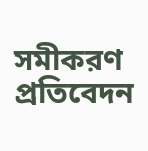সমীকরণ প্রতিবেদন